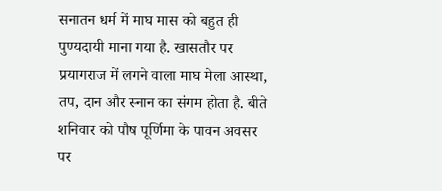सनातन धर्म में माघ मास को बहुत ही पुण्यदायी माना गया है. खासतौर पर प्रयागराज में लगने वाला माघ मेला आस्था, तप, दान और स्नान का संगम होता है. बीते शनिवार को पौष पूर्णिमा के पावन अवसर पर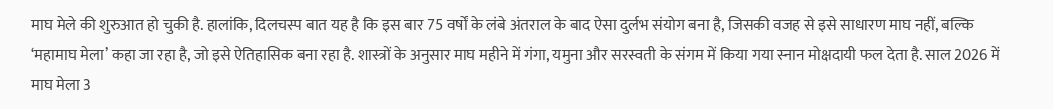माघ मेले की शुरुआत हो चुकी है. हालांकि, दिलचस्प बात यह है कि इस बार 75 वर्षों के लंबे अंतराल के बाद ऐसा दुर्लभ संयोग बना है, जिसकी वजह से इसे साधारण माघ नहीं, बल्कि ‘महामाघ मेला’ कहा जा रहा है, जो इसे ऐतिहासिक बना रहा है. शास्त्रों के अनुसार माघ महीने में गंगा, यमुना और सरस्वती के संगम में किया गया स्नान मोक्षदायी फल देता है. साल 2026 में माघ मेला 3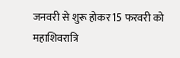जनवरी से शुरू होकर 15 फरवरी को महाशिवरात्रि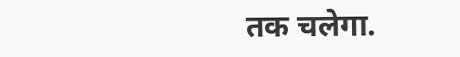तक चलेगा.